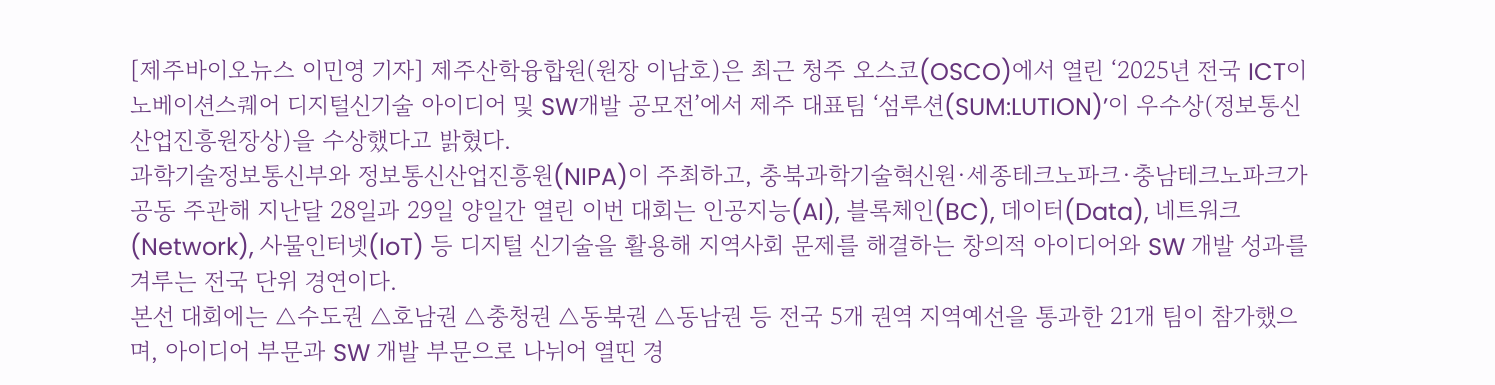[제주바이오뉴스 이민영 기자] 제주산학융합원(원장 이남호)은 최근 청주 오스코(OSCO)에서 열린 ‘2025년 전국 ICT이노베이션스퀘어 디지털신기술 아이디어 및 SW개발 공모전’에서 제주 대표팀 ‘섬루션(SUM:LUTION)’이 우수상(정보통신산업진흥원장상)을 수상했다고 밝혔다.
과학기술정보통신부와 정보통신산업진흥원(NIPA)이 주최하고, 충북과학기술혁신원·세종테크노파크·충남테크노파크가 공동 주관해 지난달 28일과 29일 양일간 열린 이번 대회는 인공지능(AI), 블록체인(BC), 데이터(Data), 네트워크(Network), 사물인터넷(IoT) 등 디지털 신기술을 활용해 지역사회 문제를 해결하는 창의적 아이디어와 SW 개발 성과를 겨루는 전국 단위 경연이다.
본선 대회에는 △수도권 △호남권 △충청권 △동북권 △동남권 등 전국 5개 권역 지역예선을 통과한 21개 팀이 참가했으며, 아이디어 부문과 SW 개발 부문으로 나뉘어 열띤 경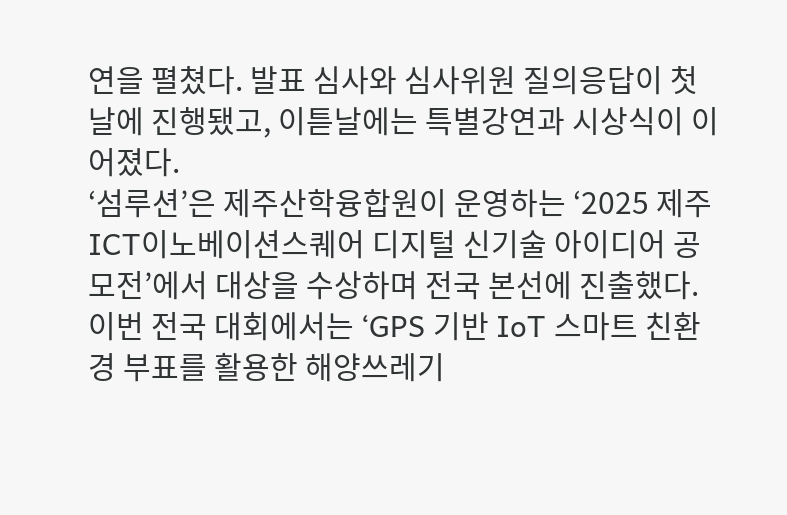연을 펼쳤다. 발표 심사와 심사위원 질의응답이 첫날에 진행됐고, 이튿날에는 특별강연과 시상식이 이어졌다.
‘섬루션’은 제주산학융합원이 운영하는 ‘2025 제주 ICT이노베이션스퀘어 디지털 신기술 아이디어 공모전’에서 대상을 수상하며 전국 본선에 진출했다.
이번 전국 대회에서는 ‘GPS 기반 IoT 스마트 친환경 부표를 활용한 해양쓰레기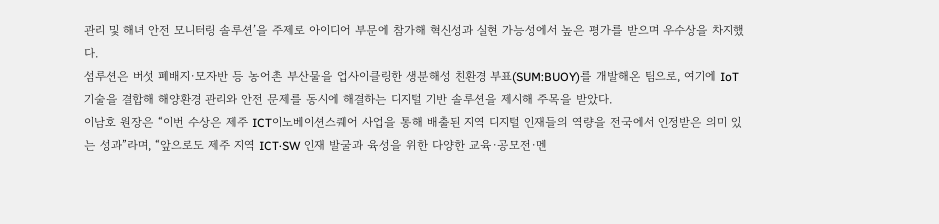관리 및 해녀 안전 모니터링 솔루션’을 주제로 아이디어 부문에 참가해 혁신성과 실현 가능성에서 높은 평가를 받으며 우수상을 차지했다.
섬루션은 버섯 폐배지·모자반 등 농어촌 부산물을 업사이클링한 생분해성 친환경 부표(SUM:BUOY)를 개발해온 팀으로, 여기에 IoT 기술을 결합해 해양환경 관리와 안전 문제를 동시에 해결하는 디지털 기반 솔루션을 제시해 주목을 받았다.
이남호 원장은 “이번 수상은 제주 ICT이노베이션스퀘어 사업을 통해 배출된 지역 디지털 인재들의 역량을 전국에서 인정받은 의미 있는 성과”라며, “앞으로도 제주 지역 ICT·SW 인재 발굴과 육성을 위한 다양한 교육·공모전·멘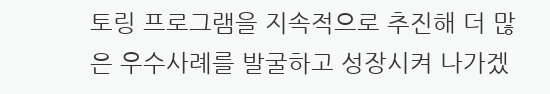토링 프로그램을 지속적으로 추진해 더 많은 우수사례를 발굴하고 성장시켜 나가겠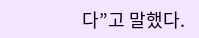다”고 말했다.